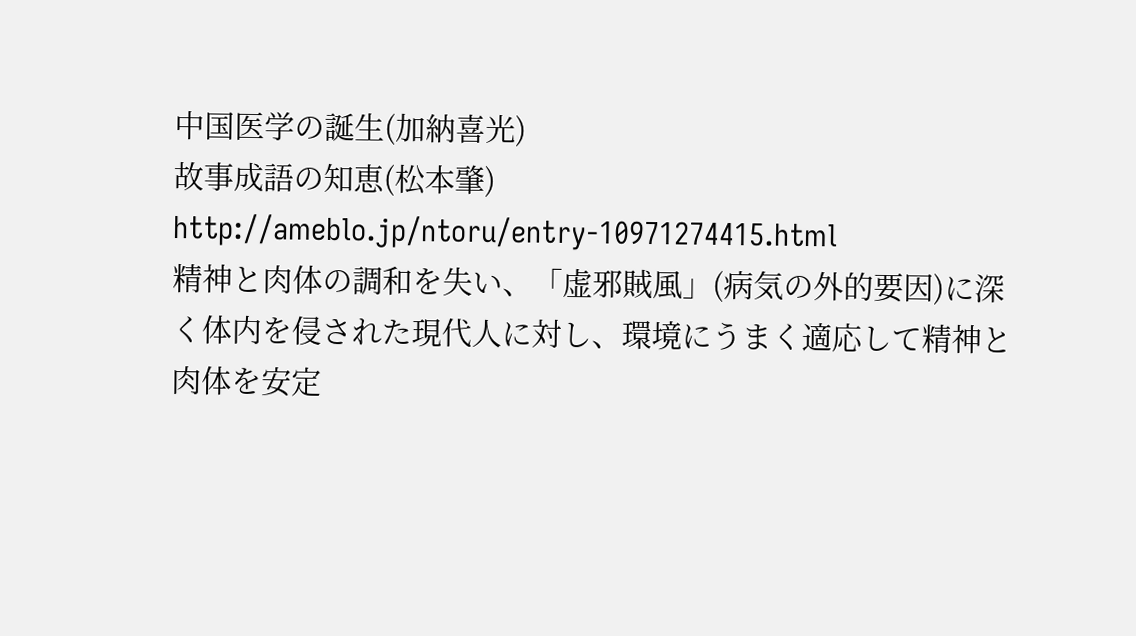中国医学の誕生(加納喜光)
故事成語の知恵(松本肇)
http://ameblo.jp/ntoru/entry-10971274415.html
精神と肉体の調和を失い、「虚邪賊風」(病気の外的要因)に深く体内を侵された現代人に対し、環境にうまく適応して精神と肉体を安定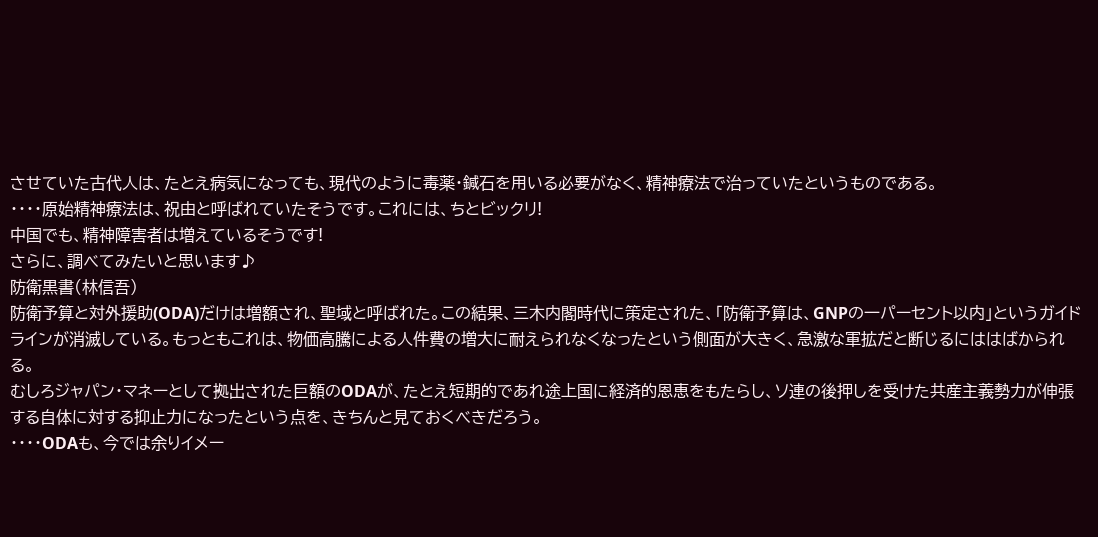させていた古代人は、たとえ病気になっても、現代のように毒薬・鍼石を用いる必要がなく、精神療法で治っていたというものである。
・・・・原始精神療法は、祝由と呼ばれていたそうです。これには、ちとビックリ!
中国でも、精神障害者は増えているそうです!
さらに、調べてみたいと思います♪
防衛黒書(林信吾)
防衛予算と対外援助(ODA)だけは増額され、聖域と呼ばれた。この結果、三木内閣時代に策定された、「防衛予算は、GNPの一パーセント以内」というガイドラインが消滅している。もっともこれは、物価高騰による人件費の増大に耐えられなくなったという側面が大きく、急激な軍拡だと断じるにははばかられる。
むしろジャパン・マネーとして拠出された巨額のODAが、たとえ短期的であれ途上国に経済的恩恵をもたらし、ソ連の後押しを受けた共産主義勢力が伸張する自体に対する抑止力になったという点を、きちんと見ておくべきだろう。
・・・・ODAも、今では余りイメー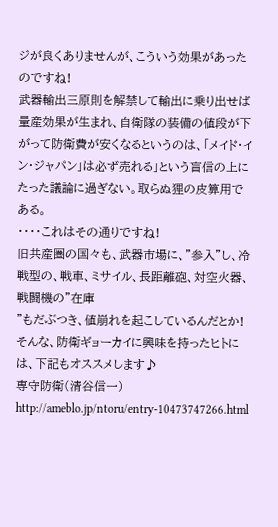ジが良くありませんが、こういう効果があったのですね!
武器輸出三原則を解禁して輸出に乗り出せば量産効果が生まれ、自衛隊の装備の値段が下がって防衛費が安くなるというのは、「メイド・イン・ジャパン」は必ず売れる」という盲信の上にたった議論に過ぎない。取らぬ狸の皮算用である。
・・・・これはその通りですね!
旧共産圏の国々も、武器市場に、”参入”し、冷戦型の、戦車、ミサイル、長距離砲、対空火器、戦闘機の”在庫
”もだぶつき、値崩れを起こしているんだとか!
そんな、防衛ギョーカイに興味を持ったヒトには、下記もオススメします♪
専守防衛(清谷信一)
http://ameblo.jp/ntoru/entry-10473747266.html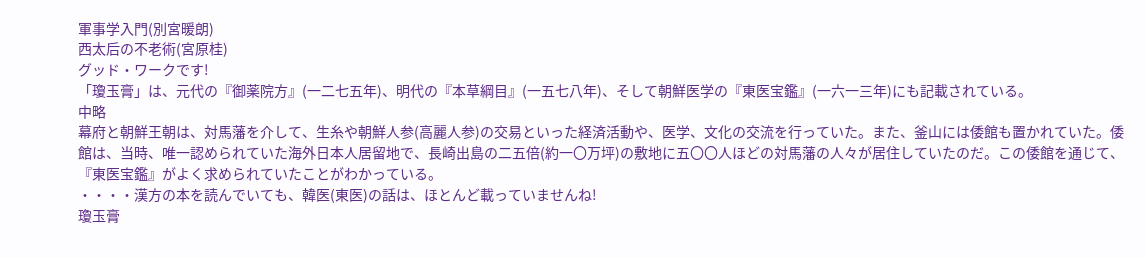軍事学入門(別宮暖朗)
西太后の不老術(宮原桂)
グッド・ワークです!
「瓊玉膏」は、元代の『御薬院方』(一二七五年)、明代の『本草綱目』(一五七八年)、そして朝鮮医学の『東医宝鑑』(一六一三年)にも記載されている。
中略
幕府と朝鮮王朝は、対馬藩を介して、生糸や朝鮮人参(高麗人参)の交易といった経済活動や、医学、文化の交流を行っていた。また、釜山には倭館も置かれていた。倭館は、当時、唯一認められていた海外日本人居留地で、長崎出島の二五倍(約一〇万坪)の敷地に五〇〇人ほどの対馬藩の人々が居住していたのだ。この倭館を通じて、『東医宝鑑』がよく求められていたことがわかっている。
・・・・漢方の本を読んでいても、韓医(東医)の話は、ほとんど載っていませんね!
瓊玉膏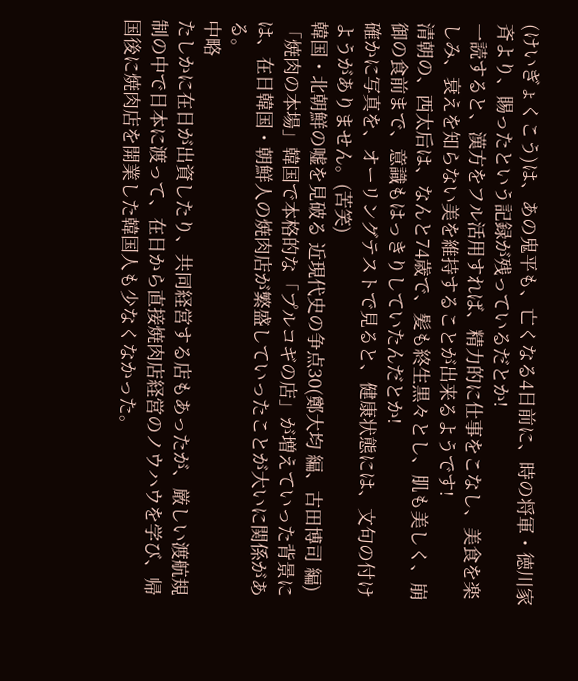(けいぎょくこう)は、あの鬼平も、亡くなる4日前に、時の将軍・徳川家斉より、賜ったという記録が残っているだとか!
一読すると、漢方をフル活用すれば、精力的に仕事をこなし、美食を楽しみ、衰えを知らない美を維持することが出来るようです!
清朝の、西太后は、なんと74歳で、髪も終生黒々とし、肌も美しく、崩御の食前まで、意識もはっきりしていたんだとか!
確かに写真を、オーリングテストで見ると、健康状態には、文句の付けようがありません。(苦笑)
韓国・北朝鮮の嘘を見破る 近現代史の争点30(鄭大均 編、古田博司 編)
「焼肉の本場」韓国で本格的な「プルコギの店」が増えていった背景には、在日韓国・朝鮮人の焼肉店が繁盛していったことが大いに関係がある。
中略
たしかに在日が出資したり、共同経営する店もあったが、厳しい渡航規制の中で日本に渡って、在日から直接焼肉店経営のノウハウを学び、帰国後に焼肉店を開業した韓国人も少なくなかった。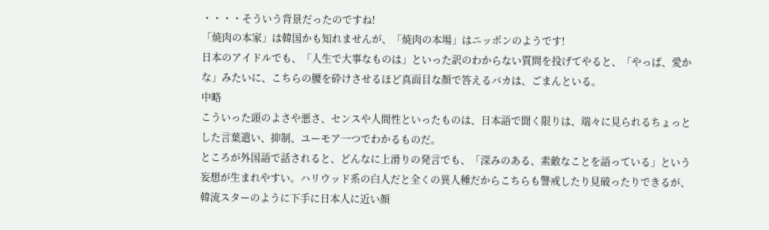・・・・そういう背景だったのですね!
「焼肉の本家」は韓国かも知れませんが、「焼肉の本場」はニッポンのようです!
日本のアイドルでも、「人生で大事なものは」といった訳のわからない質問を投げてやると、「やっぱ、愛かな」みたいに、こちらの腰を砕けさせるほど真面目な顔で答えるバカは、ごまんといる。
中略
こういった頭のよさや悪さ、センスや人間性といったものは、日本語で聞く限りは、端々に見られるちょっとした言葉遣い、抑制、ユーモア一つでわかるものだ。
ところが外国語で話されると、どんなに上滑りの発言でも、「深みのある、素敵なことを語っている」という妄想が生まれやすい。ハリウッド系の白人だと全くの異人種だからこちらも警戒したり見破ったりできるが、韓流スターのように下手に日本人に近い顔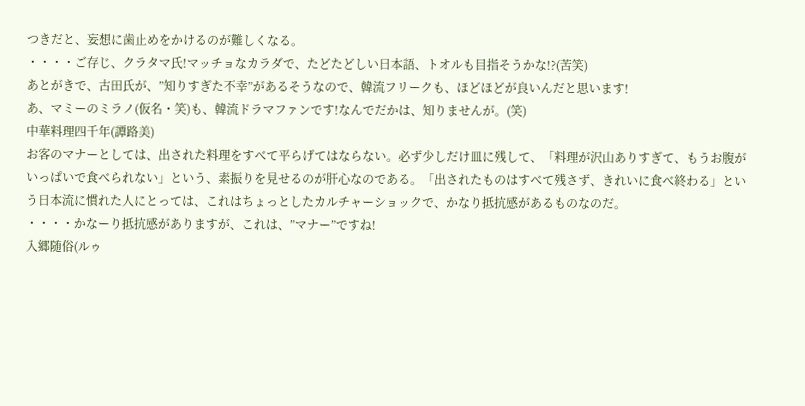つきだと、妄想に歯止めをかけるのが難しくなる。
・・・・ご存じ、クラタマ氏!マッチョなカラダで、たどたどしい日本語、トオルも目指そうかな!?(苦笑)
あとがきで、古田氏が、”知りすぎた不幸”があるそうなので、韓流フリークも、ほどほどが良いんだと思います!
あ、マミーのミラノ(仮名・笑)も、韓流ドラマファンです!なんでだかは、知りませんが。(笑)
中華料理四千年(譚路美)
お客のマナーとしては、出された料理をすべて平らげてはならない。必ず少しだけ皿に残して、「料理が沢山ありすぎて、もうお腹がいっぱいで食べられない」という、素振りを見せるのが肝心なのである。「出されたものはすべて残さず、きれいに食べ終わる」という日本流に慣れた人にとっては、これはちょっとしたカルチャーショックで、かなり抵抗感があるものなのだ。
・・・・かなーり抵抗感がありますが、これは、”マナー”ですね!
入郷随俗(ルゥ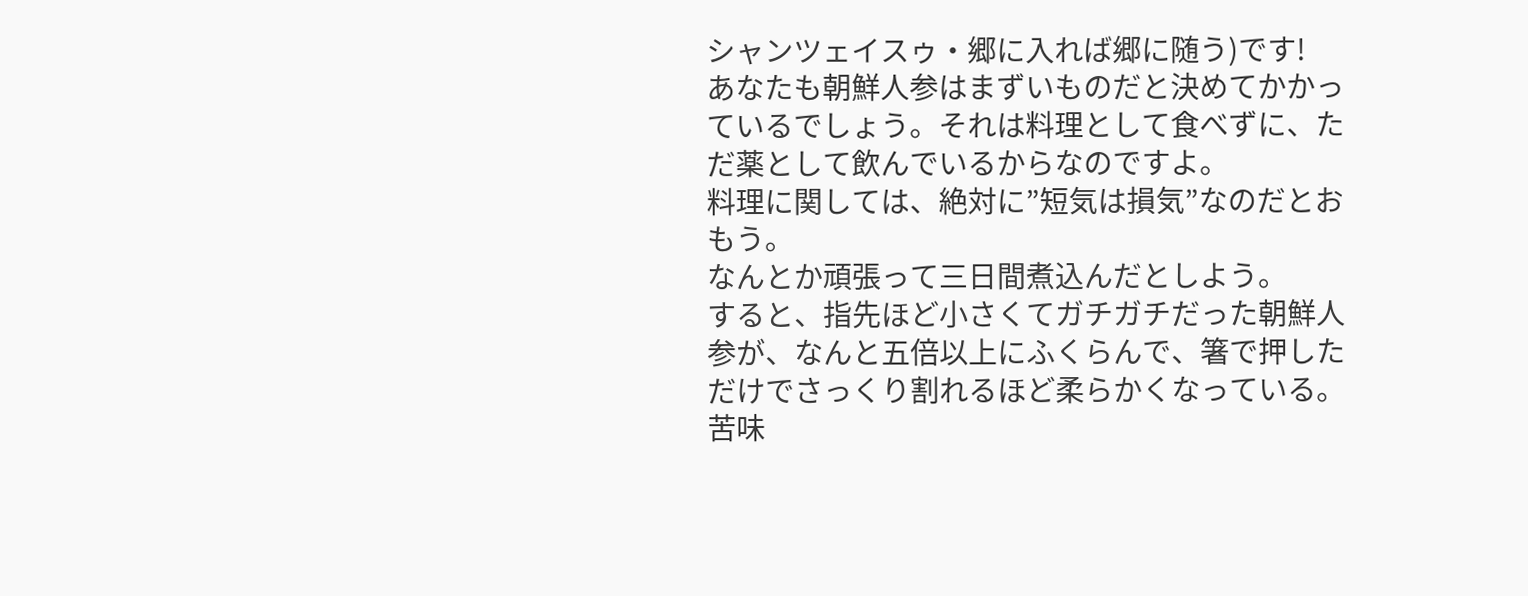シャンツェイスゥ・郷に入れば郷に随う)です!
あなたも朝鮮人参はまずいものだと決めてかかっているでしょう。それは料理として食べずに、ただ薬として飲んでいるからなのですよ。
料理に関しては、絶対に”短気は損気”なのだとおもう。
なんとか頑張って三日間煮込んだとしよう。
すると、指先ほど小さくてガチガチだった朝鮮人参が、なんと五倍以上にふくらんで、箸で押しただけでさっくり割れるほど柔らかくなっている。苦味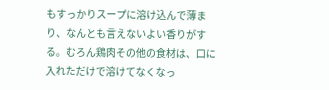もすっかりスープに溶け込んで薄まり、なんとも言えないよい香りがする。むろん鶏肉その他の食材は、口に入れただけで溶けてなくなっ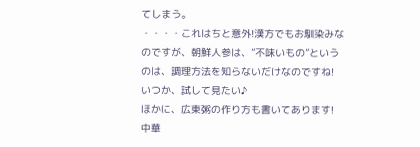てしまう。
・・・・これはちと意外!漢方でもお馴染みなのですが、朝鮮人参は、”不味いもの”というのは、調理方法を知らないだけなのですね!
いつか、試して見たい♪
ほかに、広東粥の作り方も書いてあります!
中華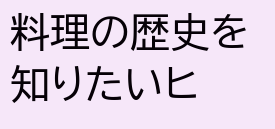料理の歴史を知りたいヒ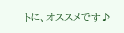トに、オススメです♪